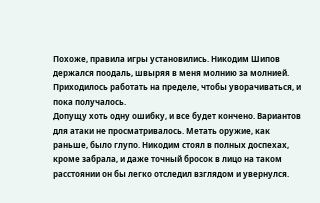Похоже, правила игры установились. Никодим Шипов держался поодаль, швыряя в меня молнию за молнией. Приходилось работать на пределе, чтобы уворачиваться, и пока получалось.
Допущу хоть одну ошибку, и все будет кончено. Вариантов для атаки не просматривалось. Метать оружие, как раньше, было глупо. Никодим стоял в полных доспехах, кроме забрала, и даже точный бросок в лицо на таком расстоянии он бы легко отследил взглядом и увернулся.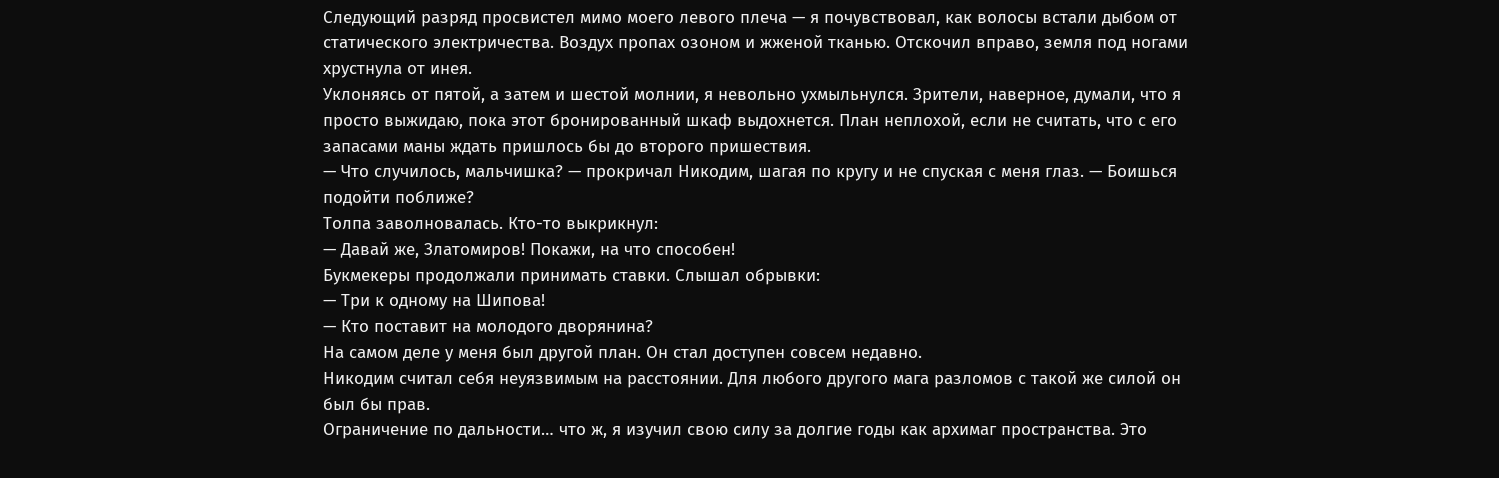Следующий разряд просвистел мимо моего левого плеча — я почувствовал, как волосы встали дыбом от статического электричества. Воздух пропах озоном и жженой тканью. Отскочил вправо, земля под ногами хрустнула от инея.
Уклоняясь от пятой, а затем и шестой молнии, я невольно ухмыльнулся. Зрители, наверное, думали, что я просто выжидаю, пока этот бронированный шкаф выдохнется. План неплохой, если не считать, что с его запасами маны ждать пришлось бы до второго пришествия.
— Что случилось, мальчишка? — прокричал Никодим, шагая по кругу и не спуская с меня глаз. — Боишься подойти поближе?
Толпа заволновалась. Кто-то выкрикнул:
— Давай же, Златомиров! Покажи, на что способен!
Букмекеры продолжали принимать ставки. Слышал обрывки:
— Три к одному на Шипова!
— Кто поставит на молодого дворянина?
На самом деле у меня был другой план. Он стал доступен совсем недавно.
Никодим считал себя неуязвимым на расстоянии. Для любого другого мага разломов с такой же силой он был бы прав.
Ограничение по дальности… что ж, я изучил свою силу за долгие годы как архимаг пространства. Это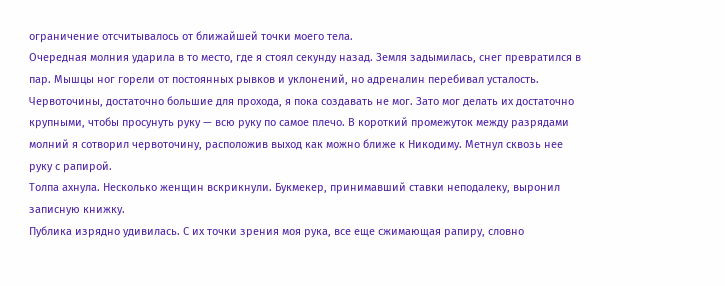ограничение отсчитывалось от ближайшей точки моего тела.
Очередная молния ударила в то место, где я стоял секунду назад. Земля задымилась, снег превратился в пар. Мышцы ног горели от постоянных рывков и уклонений, но адреналин перебивал усталость.
Червоточины, достаточно большие для прохода, я пока создавать не мог. Зато мог делать их достаточно крупными, чтобы просунуть руку — всю руку по самое плечо. В короткий промежуток между разрядами молний я сотворил червоточину, расположив выход как можно ближе к Никодиму. Метнул сквозь нее руку с рапирой.
Толпа ахнула. Несколько женщин вскрикнули. Букмекер, принимавший ставки неподалеку, выронил записную книжку.
Публика изрядно удивилась. С их точки зрения моя рука, все еще сжимающая рапиру, словно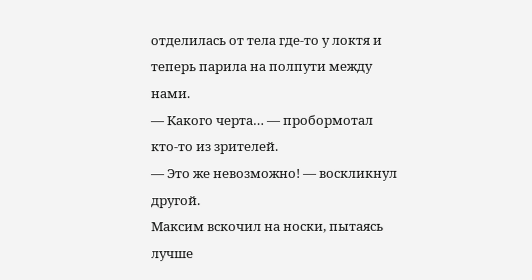отделилась от тела где-то у локтя и теперь парила на полпути между нами.
— Какого черта… — пробормотал кто-то из зрителей.
— Это же невозможно! — воскликнул другой.
Максим вскочил на носки, пытаясь лучше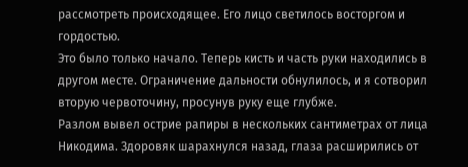рассмотреть происходящее. Его лицо светилось восторгом и гордостью.
Это было только начало. Теперь кисть и часть руки находились в другом месте. Ограничение дальности обнулилось, и я сотворил вторую червоточину, просунув руку еще глубже.
Разлом вывел острие рапиры в нескольких сантиметрах от лица Никодима. Здоровяк шарахнулся назад, глаза расширились от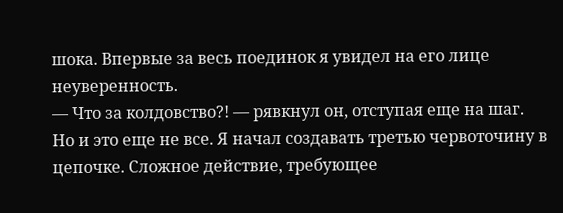шока. Впервые за весь поединок я увидел на его лице неуверенность.
— Что за колдовство?! — рявкнул он, отступая еще на шаг.
Но и это еще не все. Я начал создавать третью червоточину в цепочке. Сложное действие, требующее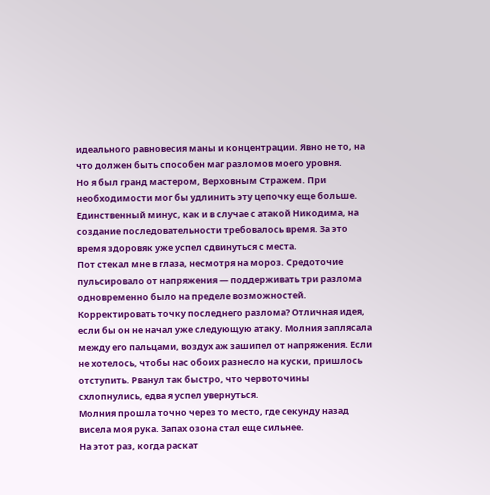идеального равновесия маны и концентрации. Явно не то, на что должен быть способен маг разломов моего уровня.
Но я был гранд мастером, Верховным Стражем. При необходимости мог бы удлинить эту цепочку еще больше. Единственный минус, как и в случае с атакой Никодима, на создание последовательности требовалось время. За это время здоровяк уже успел сдвинуться с места.
Пот стекал мне в глаза, несмотря на мороз. Средоточие пульсировало от напряжения — поддерживать три разлома одновременно было на пределе возможностей.
Корректировать точку последнего разлома? Отличная идея, если бы он не начал уже следующую атаку. Молния заплясала между его пальцами, воздух аж зашипел от напряжения. Если не хотелось, чтобы нас обоих разнесло на куски, пришлось отступить. Рванул так быстро, что червоточины схлопнулись, едва я успел увернуться.
Молния прошла точно через то место, где секунду назад висела моя рука. Запах озона стал еще сильнее.
На этот раз, когда раскат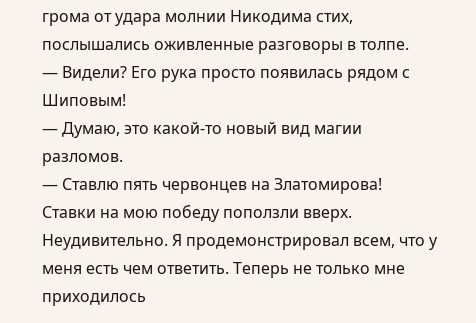грома от удара молнии Никодима стих, послышались оживленные разговоры в толпе.
— Видели? Его рука просто появилась рядом с Шиповым!
— Думаю, это какой-то новый вид магии разломов.
— Ставлю пять червонцев на Златомирова!
Ставки на мою победу поползли вверх. Неудивительно. Я продемонстрировал всем, что у меня есть чем ответить. Теперь не только мне приходилось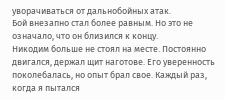уворачиваться от дальнобойных атак.
Бой внезапно стал более равным. Но это не означало, что он близился к концу.
Никодим больше не стоял на месте. Постоянно двигался, держал щит наготове. Его уверенность поколебалась, но опыт брал свое. Каждый раз, когда я пытался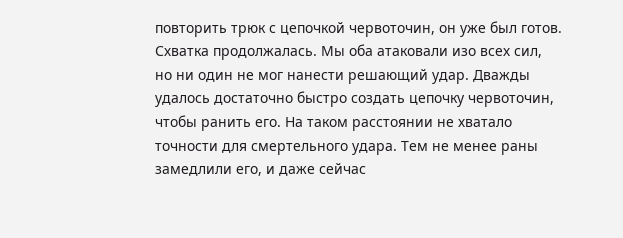повторить трюк с цепочкой червоточин, он уже был готов.
Схватка продолжалась. Мы оба атаковали изо всех сил, но ни один не мог нанести решающий удар. Дважды удалось достаточно быстро создать цепочку червоточин, чтобы ранить его. На таком расстоянии не хватало точности для смертельного удара. Тем не менее раны замедлили его, и даже сейчас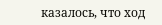казалось, что ход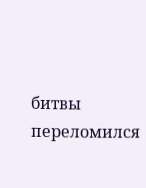битвы переломился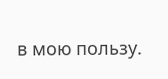в мою пользу.